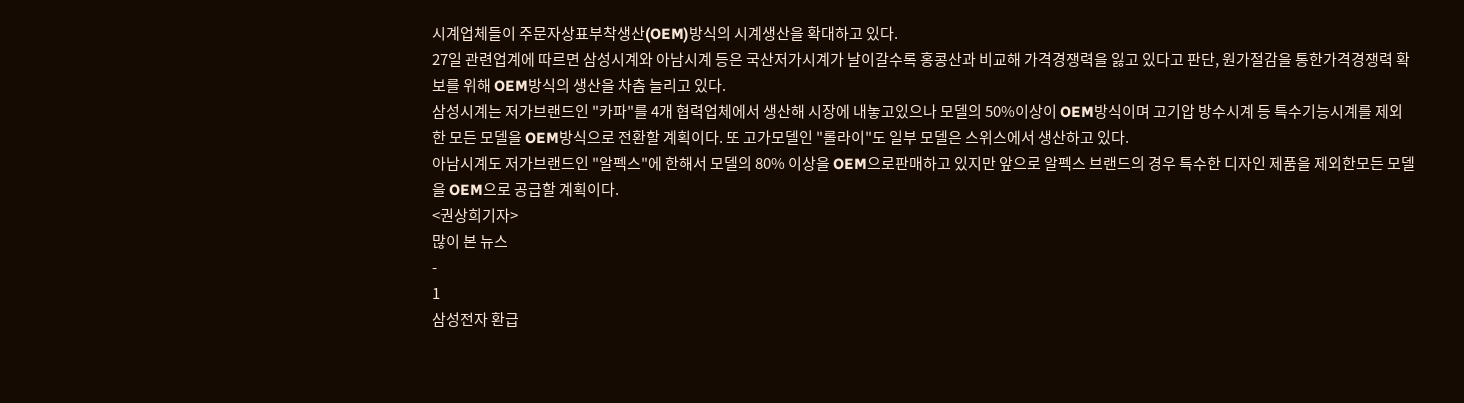시계업체들이 주문자상표부착생산(OEM)방식의 시계생산을 확대하고 있다.
27일 관련업계에 따르면 삼성시계와 아남시계 등은 국산저가시계가 날이갈수록 홍콩산과 비교해 가격경쟁력을 잃고 있다고 판단, 원가절감을 통한가격경쟁력 확보를 위해 OEM방식의 생산을 차츰 늘리고 있다.
삼성시계는 저가브랜드인 "카파"를 4개 협력업체에서 생산해 시장에 내놓고있으나 모델의 50%이상이 OEM방식이며 고기압 방수시계 등 특수기능시계를 제외한 모든 모델을 OEM방식으로 전환할 계획이다. 또 고가모델인 "롤라이"도 일부 모델은 스위스에서 생산하고 있다.
아남시계도 저가브랜드인 "알펙스"에 한해서 모델의 80% 이상을 OEM으로판매하고 있지만 앞으로 알펙스 브랜드의 경우 특수한 디자인 제품을 제외한모든 모델을 OEM으로 공급할 계획이다.
<권상희기자>
많이 본 뉴스
-
1
삼성전자 환급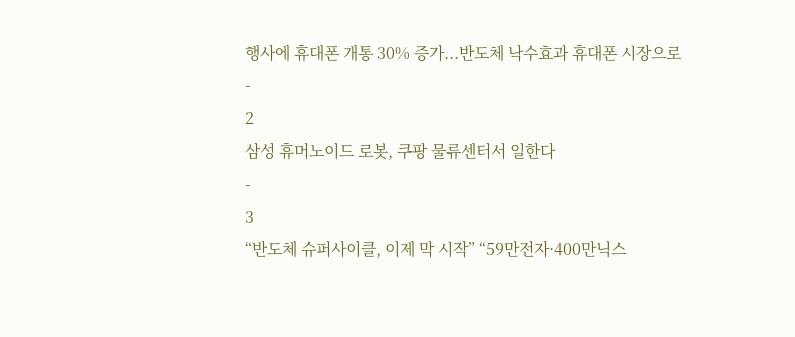행사에 휴대폰 개통 30% 증가...반도체 낙수효과 휴대폰 시장으로
-
2
삼성 휴머노이드 로봇, 쿠팡 물류센터서 일한다
-
3
“반도체 슈퍼사이클, 이제 막 시작” “59만전자·400만닉스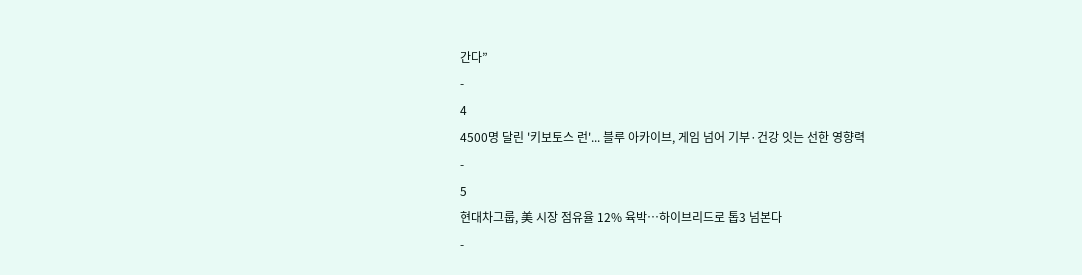간다”
-
4
4500명 달린 '키보토스 런'... 블루 아카이브, 게임 넘어 기부·건강 잇는 선한 영향력
-
5
현대차그룹, 美 시장 점유율 12% 육박…하이브리드로 톱3 넘본다
-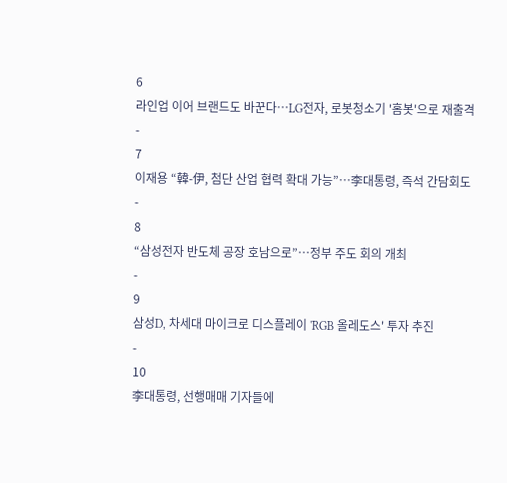6
라인업 이어 브랜드도 바꾼다…LG전자, 로봇청소기 '홈봇'으로 재출격
-
7
이재용 “韓-伊, 첨단 산업 협력 확대 가능”…李대통령, 즉석 간담회도
-
8
“삼성전자 반도체 공장 호남으로”…정부 주도 회의 개최
-
9
삼성D, 차세대 마이크로 디스플레이 'RGB 올레도스' 투자 추진
-
10
李대통령, 선행매매 기자들에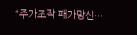“주가조작 패가망신…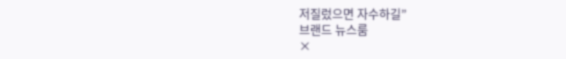저질렀으면 자수하길”
브랜드 뉴스룸
×